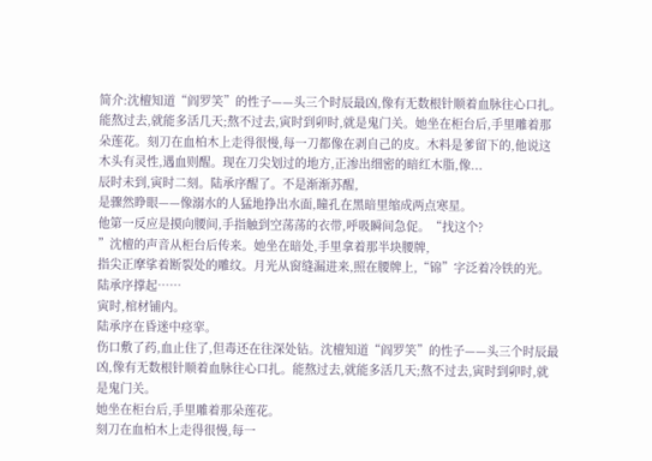简介:沈檀知道“阎罗笑”的性子——头三个时辰最凶,像有无数根针顺着血脉往心口扎。能熬过去,就能多活几天;熬不过去,寅时到卯时,就是鬼门关。她坐在柜台后,手里雕着那朵莲花。刻刀在血柏木上走得很慢,每一刀都像在剥自己的皮。木料是爹留下的,他说这木头有灵性,遇血则醒。现在刀尖划过的地方,正渗出细密的暗红木脂,像...
辰时未到,寅时二刻。陆承序醒了。不是渐渐苏醒,
是骤然睁眼——像溺水的人猛地挣出水面,瞳孔在黑暗里缩成两点寒星。
他第一反应是摸向腰间,手指触到空荡荡的衣带,呼吸瞬间急促。“找这个?
”沈檀的声音从柜台后传来。她坐在暗处,手里拿着那半块腰牌,
指尖正摩挲着断裂处的雕纹。月光从窗缝漏进来,照在腰牌上,“锦”字泛着冷铁的光。
陆承序撑起……
寅时,棺材铺内。
陆承序在昏迷中痉挛。
伤口敷了药,血止住了,但毒还在往深处钻。沈檀知道“阎罗笑”的性子——头三个时辰最凶,像有无数根针顺着血脉往心口扎。能熬过去,就能多活几天;熬不过去,寅时到卯时,就是鬼门关。
她坐在柜台后,手里雕着那朵莲花。
刻刀在血柏木上走得很慢,每一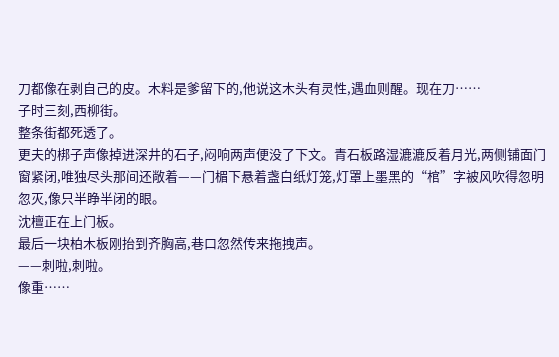刀都像在剥自己的皮。木料是爹留下的,他说这木头有灵性,遇血则醒。现在刀……
子时三刻,西柳街。
整条街都死透了。
更夫的梆子声像掉进深井的石子,闷响两声便没了下文。青石板路湿漉漉反着月光,两侧铺面门窗紧闭,唯独尽头那间还敞着——门楣下悬着盏白纸灯笼,灯罩上墨黑的“棺”字被风吹得忽明忽灭,像只半睁半闭的眼。
沈檀正在上门板。
最后一块柏木板刚抬到齐胸高,巷口忽然传来拖拽声。
——刺啦,刺啦。
像重……